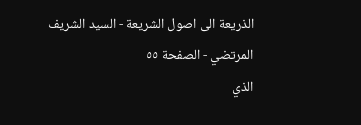الذريعة الى اصول الشريعة - السيد الشريف المرتضي - الصفحة ٥٥
الذي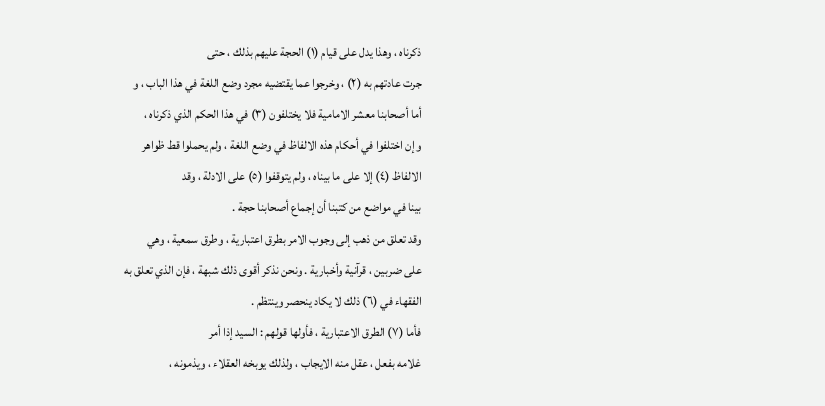ذكرناه ، وهذا يدل على قيام (١) الحجة عليهم بذلك ، حتى
جرت عادتهم به (٢) ، وخرجوا عما يقتضيه مجرد وضع اللغة في هذا الباب ، و
أما أصحابنا معشر الامامية فلا يختلفون (٣) في هذا الحكم الذي ذكرناه ،
وإن اختلفوا في أحكام هذه الالفاظ في وضع اللغة ، ولم يحملوا قط ظواهر
الالفاظ (٤) إلا على ما بيناه ، ولم يتوقفوا (٥) على الادلة ، وقد
بينا في مواضع من كتبنا أن إجماع أصحابنا حجة .
وقد تعلق من ذهب إلى وجوب الامر بطرق اعتبارية ، وطرق سمعية ، وهي
على ضربين ، قرآنية وأخبارية . ونحن نذكر أقوى ذلك شبهة ، فإن الذي تعلق به
الفقهاء في (٦) ذلك لا يكاد ينحصر وينتظم .
فأما (٧) الطرق الاعتبارية ، فأولها قولهم : السيد إذا أمر
غلامه بفعل ، عقل منه الايجاب ، ولذلك يوبخه العقلاء ، ويذمونه ،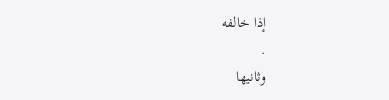إذا خالفه
.
وثانيها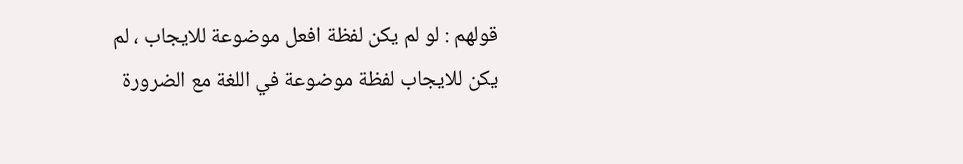قولهم : لو لم يكن لفظة افعل موضوعة للايجاب ، لم يكن للايجاب لفظة موضوعة في اللغة مع الضرورة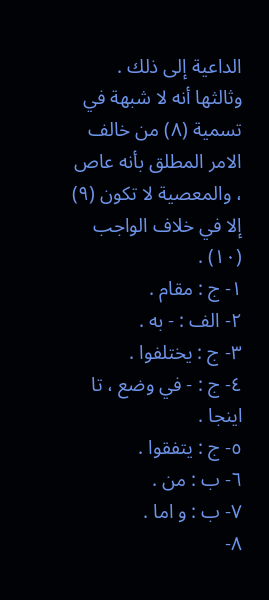الداعية إلى ذلك .
وثالثها أنه لا شبهة في تسمية (٨) من خالف الامر المطلق بأنه عاص ، والمعصية لا تكون (٩) إلا في خلاف الواجب (١٠) .
١- ج : مقام .
٢- الف : - به .
٣- ج : يختلفوا .
٤- ج : - في وضع ، تا اينجا .
٥- ج : يتفقوا .
٦- ب : من .
٧- ب : و اما .
٨-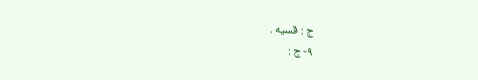ج : قسيه .
٩- ج :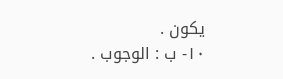يكون .
١٠- ب : الوجوب .